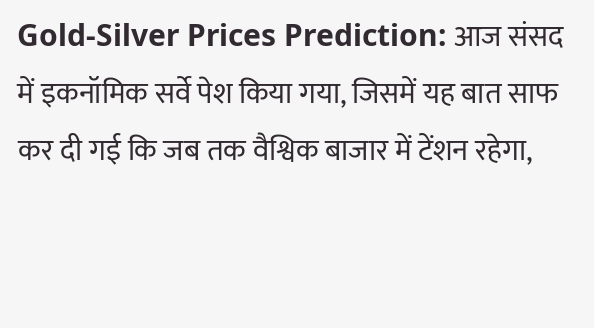Gold-Silver Prices Prediction: आज संसद में इकनॉमिक सर्वे पेश किया गया, जिसमें यह बात साफ कर दी गई कि जब तक वैश्विक बाजार में टेंशन रहेगा,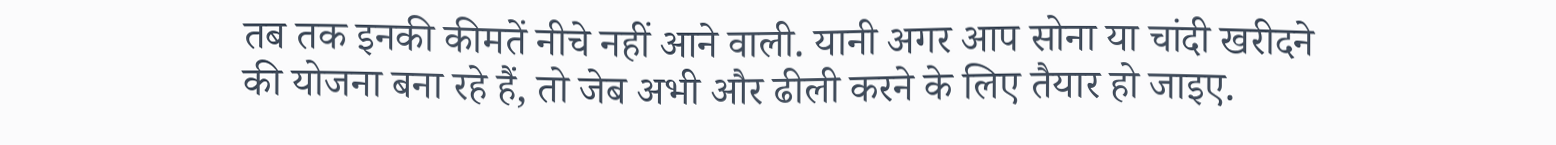तब तक इनकी कीमतें नीचे नहीं आने वाली. यानी अगर आप सोना या चांदी खरीदने की योजना बना रहे हैं, तो जेब अभी और ढीली करने के लिए तैयार हो जाइए.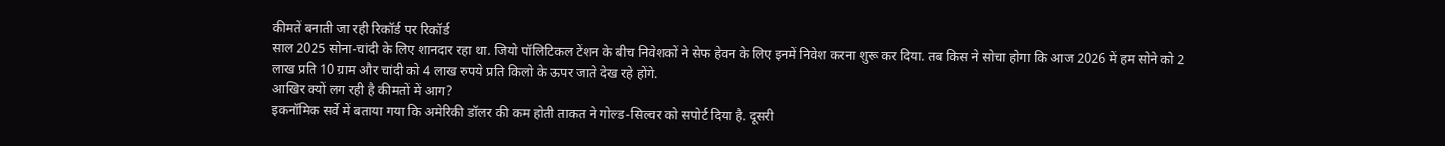कीमतें बनाती जा रही रिकॉर्ड पर रिकॉर्ड
साल 2025 सोना-चांदी के लिए शानदार रहा था. जियो पॉलिटिकल टेंशन के बीच निवेशकों ने सेफ हेवन के लिए इनमें निवेश करना शुरू कर दिया. तब किस ने सोचा होगा कि आज 2026 में हम सोने को 2 लाख प्रति 10 ग्राम और चांदी को 4 लाख रुपये प्रति किलो के ऊपर जाते देख रहे होंगे.
आखिर क्यों लग रही है कीमतों में आग?
इकनॉमिक सर्वे में बताया गया कि अमेरिकी डॉलर की कम होती ताकत ने गोल्ड-सिल्वर को सपोर्ट दिया है. दूसरी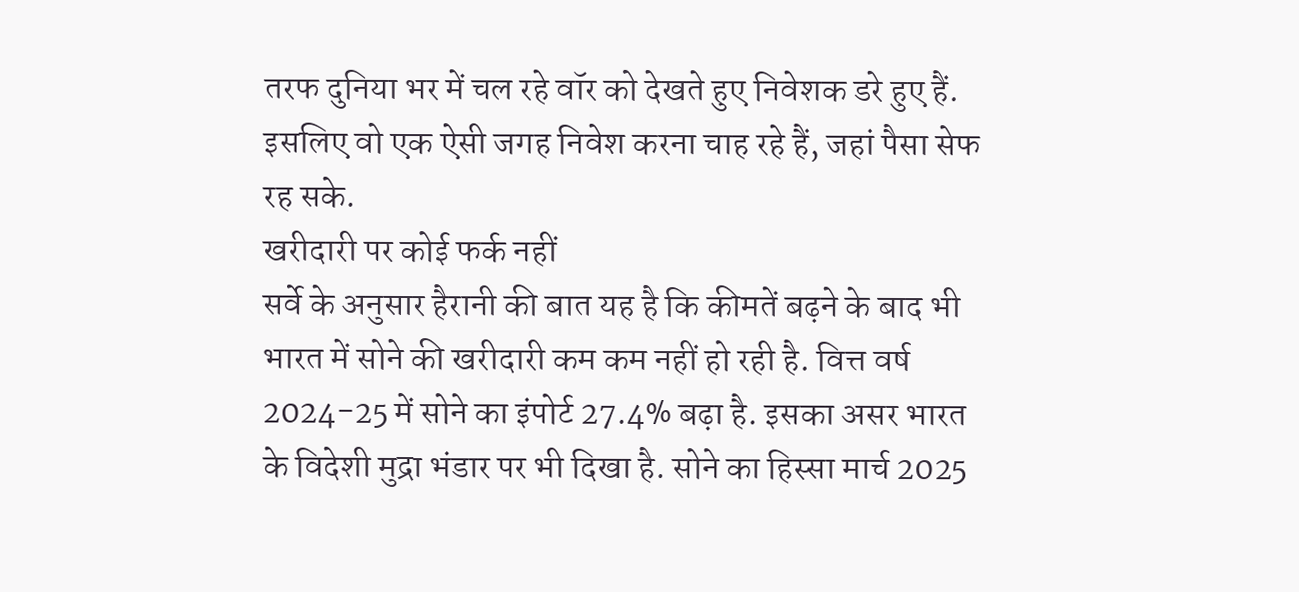तरफ दुनिया भर में चल रहे वॉर को देखते हुए निवेशक डरे हुए हैं. इसलिए वो एक ऐसी जगह निवेश करना चाह रहे हैं, जहां पैसा सेफ रह सके.
खरीदारी पर कोई फर्क नहीं
सर्वे के अनुसार हैरानी की बात यह है कि कीमतें बढ़ने के बाद भी भारत में सोने की खरीदारी कम कम नहीं हो रही है. वित्त वर्ष 2024-25 में सोने का इंपोर्ट 27.4% बढ़ा है. इसका असर भारत के विदेशी मुद्रा भंडार पर भी दिखा है. सोने का हिस्सा मार्च 2025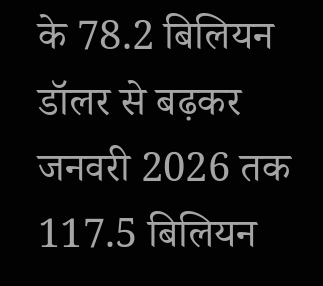के 78.2 बिलियन डॉलर से बढ़कर जनवरी 2026 तक 117.5 बिलियन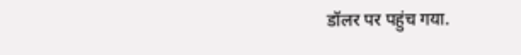डॉलर पर पहुंच गया.